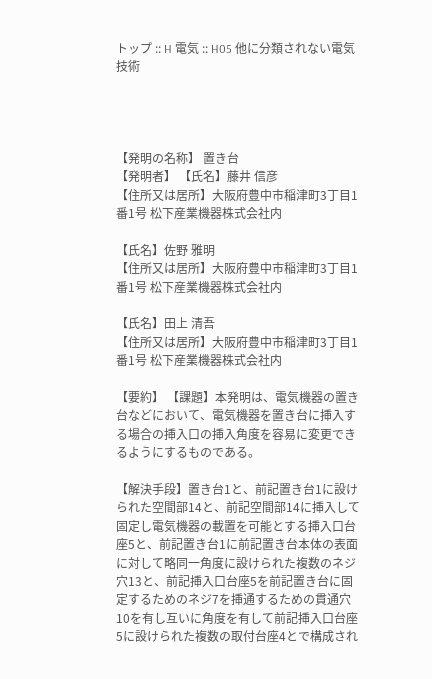トップ :: H 電気 :: H05 他に分類されない電気技術




【発明の名称】 置き台
【発明者】 【氏名】藤井 信彦
【住所又は居所】大阪府豊中市稲津町3丁目1番1号 松下産業機器株式会社内

【氏名】佐野 雅明
【住所又は居所】大阪府豊中市稲津町3丁目1番1号 松下産業機器株式会社内

【氏名】田上 清吾
【住所又は居所】大阪府豊中市稲津町3丁目1番1号 松下産業機器株式会社内

【要約】 【課題】本発明は、電気機器の置き台などにおいて、電気機器を置き台に挿入する場合の挿入口の挿入角度を容易に変更できるようにするものである。

【解決手段】置き台1と、前記置き台1に設けられた空間部14と、前記空間部14に挿入して固定し電気機器の載置を可能とする挿入口台座5と、前記置き台1に前記置き台本体の表面に対して略同一角度に設けられた複数のネジ穴13と、前記挿入口台座5を前記置き台に固定するためのネジ7を挿通するための貫通穴10を有し互いに角度を有して前記挿入口台座5に設けられた複数の取付台座4とで構成され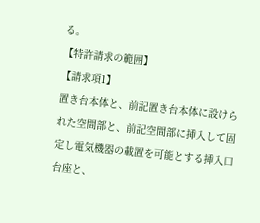る。
【特許請求の範囲】
【請求項1】
置き台本体と、前記置き台本体に設けられた空間部と、前記空間部に挿入して固定し電気機器の載置を可能とする挿入口台座と、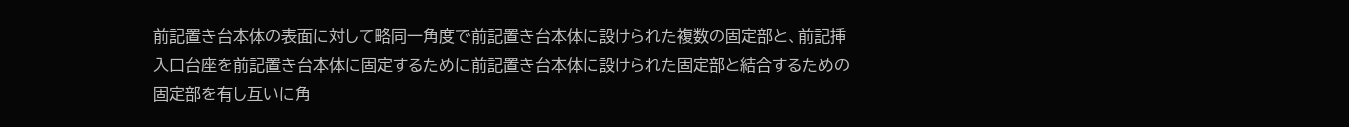前記置き台本体の表面に対して略同一角度で前記置き台本体に設けられた複数の固定部と、前記挿入口台座を前記置き台本体に固定するために前記置き台本体に設けられた固定部と結合するための固定部を有し互いに角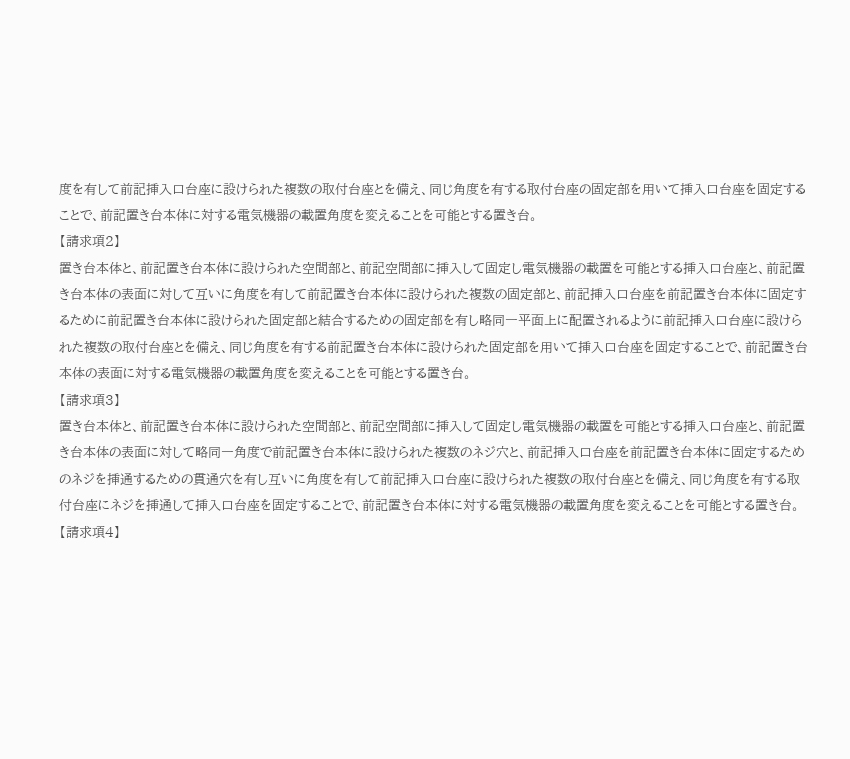度を有して前記挿入口台座に設けられた複数の取付台座とを備え、同じ角度を有する取付台座の固定部を用いて挿入口台座を固定することで、前記置き台本体に対する電気機器の載置角度を変えることを可能とする置き台。
【請求項2】
置き台本体と、前記置き台本体に設けられた空間部と、前記空間部に挿入して固定し電気機器の載置を可能とする挿入口台座と、前記置き台本体の表面に対して互いに角度を有して前記置き台本体に設けられた複数の固定部と、前記挿入口台座を前記置き台本体に固定するために前記置き台本体に設けられた固定部と結合するための固定部を有し略同一平面上に配置されるように前記挿入口台座に設けられた複数の取付台座とを備え、同じ角度を有する前記置き台本体に設けられた固定部を用いて挿入口台座を固定することで、前記置き台本体の表面に対する電気機器の載置角度を変えることを可能とする置き台。
【請求項3】
置き台本体と、前記置き台本体に設けられた空間部と、前記空間部に挿入して固定し電気機器の載置を可能とする挿入口台座と、前記置き台本体の表面に対して略同一角度で前記置き台本体に設けられた複数のネジ穴と、前記挿入口台座を前記置き台本体に固定するためのネジを挿通するための貫通穴を有し互いに角度を有して前記挿入口台座に設けられた複数の取付台座とを備え、同じ角度を有する取付台座にネジを挿通して挿入口台座を固定することで、前記置き台本体に対する電気機器の載置角度を変えることを可能とする置き台。
【請求項4】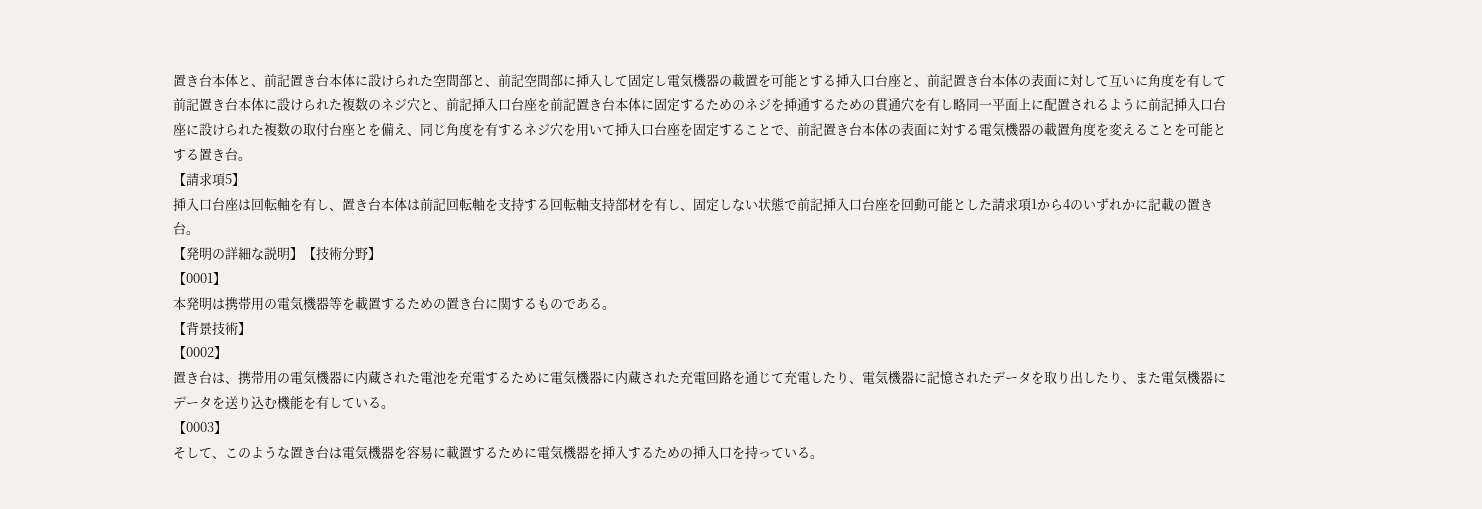置き台本体と、前記置き台本体に設けられた空間部と、前記空間部に挿入して固定し電気機器の載置を可能とする挿入口台座と、前記置き台本体の表面に対して互いに角度を有して前記置き台本体に設けられた複数のネジ穴と、前記挿入口台座を前記置き台本体に固定するためのネジを挿通するための貫通穴を有し略同一平面上に配置されるように前記挿入口台座に設けられた複数の取付台座とを備え、同じ角度を有するネジ穴を用いて挿入口台座を固定することで、前記置き台本体の表面に対する電気機器の載置角度を変えることを可能とする置き台。
【請求項5】
挿入口台座は回転軸を有し、置き台本体は前記回転軸を支持する回転軸支持部材を有し、固定しない状態で前記挿入口台座を回動可能とした請求項1から4のいずれかに記載の置き台。
【発明の詳細な説明】【技術分野】
【0001】
本発明は携帯用の電気機器等を載置するための置き台に関するものである。
【背景技術】
【0002】
置き台は、携帯用の電気機器に内蔵された電池を充電するために電気機器に内蔵された充電回路を通じて充電したり、電気機器に記憶されたデータを取り出したり、また電気機器にデータを送り込む機能を有している。
【0003】
そして、このような置き台は電気機器を容易に載置するために電気機器を挿入するための挿入口を持っている。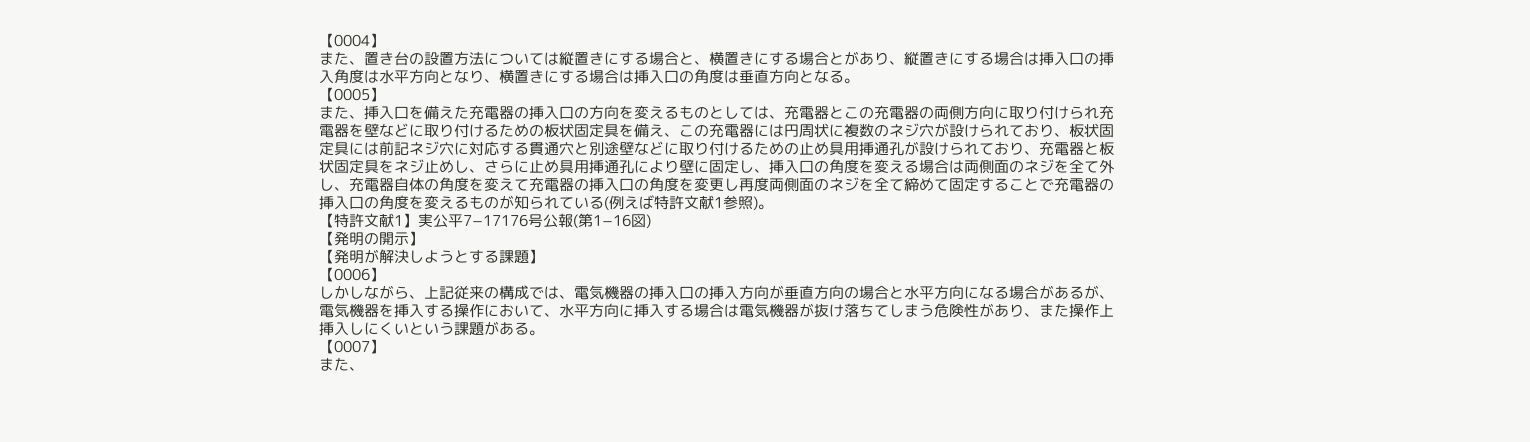【0004】
また、置き台の設置方法については縦置きにする場合と、横置きにする場合とがあり、縦置きにする場合は挿入口の挿入角度は水平方向となり、横置きにする場合は挿入口の角度は垂直方向となる。
【0005】
また、挿入口を備えた充電器の挿入口の方向を変えるものとしては、充電器とこの充電器の両側方向に取り付けられ充電器を壁などに取り付けるための板状固定具を備え、この充電器には円周状に複数のネジ穴が設けられており、板状固定具には前記ネジ穴に対応する貫通穴と別途壁などに取り付けるための止め具用挿通孔が設けられており、充電器と板状固定具をネジ止めし、さらに止め具用挿通孔により壁に固定し、挿入口の角度を変える場合は両側面のネジを全て外し、充電器自体の角度を変えて充電器の挿入口の角度を変更し再度両側面のネジを全て締めて固定することで充電器の挿入口の角度を変えるものが知られている(例えば特許文献1参照)。
【特許文献1】実公平7−17176号公報(第1−16図)
【発明の開示】
【発明が解決しようとする課題】
【0006】
しかしながら、上記従来の構成では、電気機器の挿入口の挿入方向が垂直方向の場合と水平方向になる場合があるが、電気機器を挿入する操作において、水平方向に挿入する場合は電気機器が抜け落ちてしまう危険性があり、また操作上挿入しにくいという課題がある。
【0007】
また、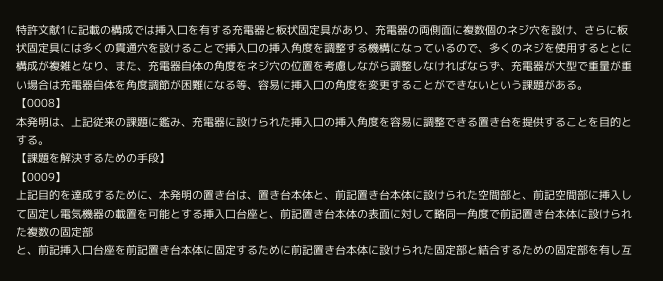特許文献1に記載の構成では挿入口を有する充電器と板状固定具があり、充電器の両側面に複数個のネジ穴を設け、さらに板状固定具には多くの貫通穴を設けることで挿入口の挿入角度を調整する機構になっているので、多くのネジを使用するととに構成が複雑となり、また、充電器自体の角度をネジ穴の位置を考慮しながら調整しなければならず、充電器が大型で重量が重い場合は充電器自体を角度調節が困難になる等、容易に挿入口の角度を変更することができないという課題がある。
【0008】
本発明は、上記従来の課題に鑑み、充電器に設けられた挿入口の挿入角度を容易に調整できる置き台を提供することを目的とする。
【課題を解決するための手段】
【0009】
上記目的を達成するために、本発明の置き台は、置き台本体と、前記置き台本体に設けられた空間部と、前記空間部に挿入して固定し電気機器の載置を可能とする挿入口台座と、前記置き台本体の表面に対して略同一角度で前記置き台本体に設けられた複数の固定部
と、前記挿入口台座を前記置き台本体に固定するために前記置き台本体に設けられた固定部と結合するための固定部を有し互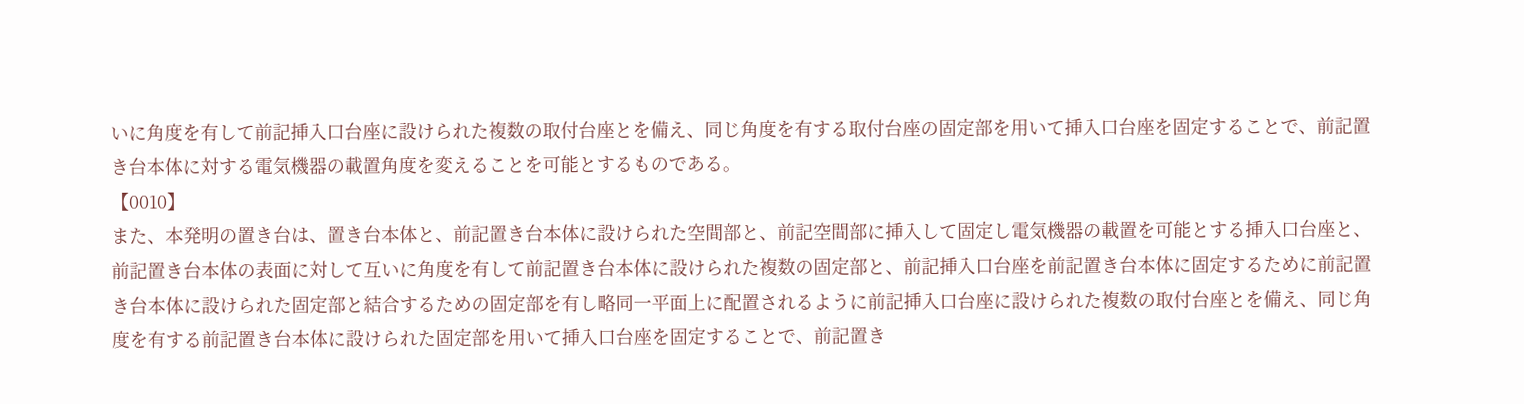いに角度を有して前記挿入口台座に設けられた複数の取付台座とを備え、同じ角度を有する取付台座の固定部を用いて挿入口台座を固定することで、前記置き台本体に対する電気機器の載置角度を変えることを可能とするものである。
【0010】
また、本発明の置き台は、置き台本体と、前記置き台本体に設けられた空間部と、前記空間部に挿入して固定し電気機器の載置を可能とする挿入口台座と、前記置き台本体の表面に対して互いに角度を有して前記置き台本体に設けられた複数の固定部と、前記挿入口台座を前記置き台本体に固定するために前記置き台本体に設けられた固定部と結合するための固定部を有し略同一平面上に配置されるように前記挿入口台座に設けられた複数の取付台座とを備え、同じ角度を有する前記置き台本体に設けられた固定部を用いて挿入口台座を固定することで、前記置き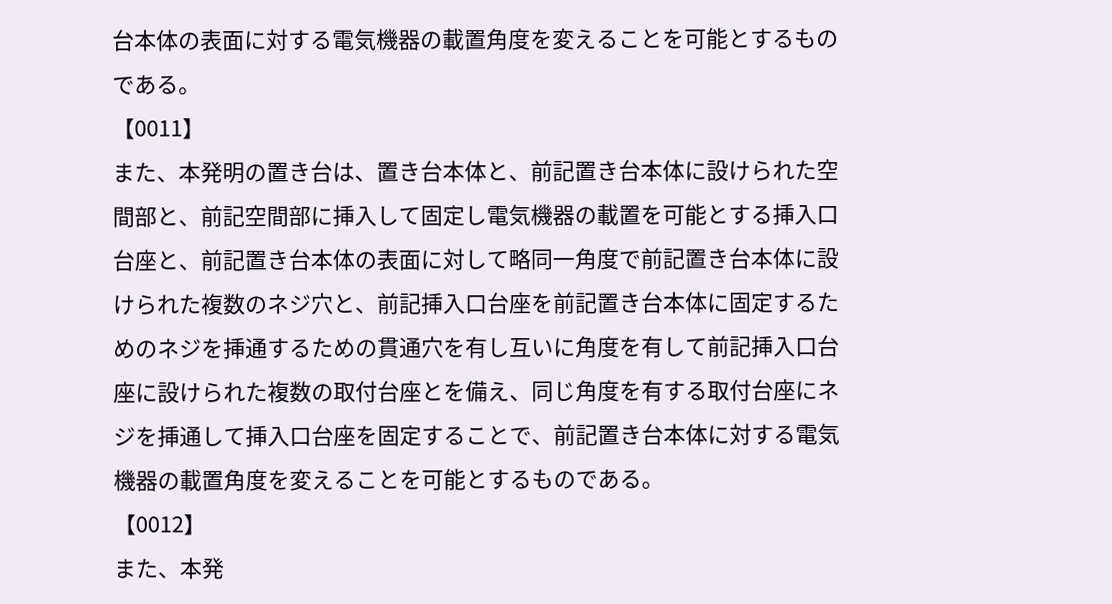台本体の表面に対する電気機器の載置角度を変えることを可能とするものである。
【0011】
また、本発明の置き台は、置き台本体と、前記置き台本体に設けられた空間部と、前記空間部に挿入して固定し電気機器の載置を可能とする挿入口台座と、前記置き台本体の表面に対して略同一角度で前記置き台本体に設けられた複数のネジ穴と、前記挿入口台座を前記置き台本体に固定するためのネジを挿通するための貫通穴を有し互いに角度を有して前記挿入口台座に設けられた複数の取付台座とを備え、同じ角度を有する取付台座にネジを挿通して挿入口台座を固定することで、前記置き台本体に対する電気機器の載置角度を変えることを可能とするものである。
【0012】
また、本発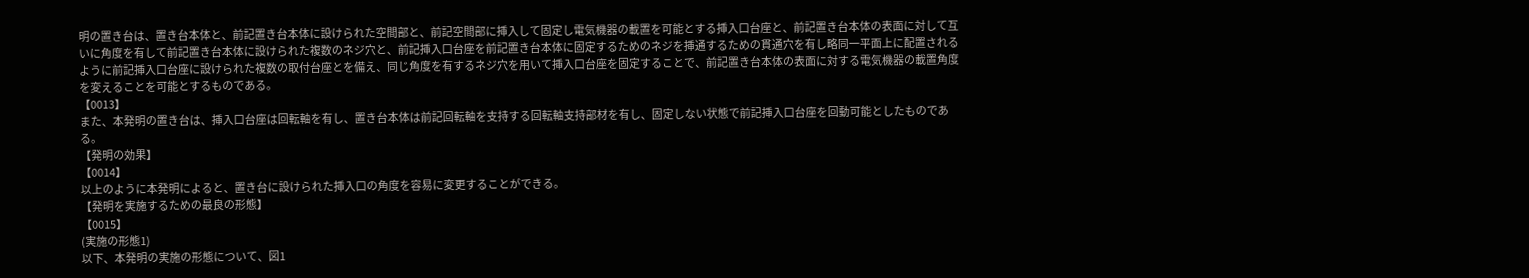明の置き台は、置き台本体と、前記置き台本体に設けられた空間部と、前記空間部に挿入して固定し電気機器の載置を可能とする挿入口台座と、前記置き台本体の表面に対して互いに角度を有して前記置き台本体に設けられた複数のネジ穴と、前記挿入口台座を前記置き台本体に固定するためのネジを挿通するための貫通穴を有し略同一平面上に配置されるように前記挿入口台座に設けられた複数の取付台座とを備え、同じ角度を有するネジ穴を用いて挿入口台座を固定することで、前記置き台本体の表面に対する電気機器の載置角度を変えることを可能とするものである。
【0013】
また、本発明の置き台は、挿入口台座は回転軸を有し、置き台本体は前記回転軸を支持する回転軸支持部材を有し、固定しない状態で前記挿入口台座を回動可能としたものである。
【発明の効果】
【0014】
以上のように本発明によると、置き台に設けられた挿入口の角度を容易に変更することができる。
【発明を実施するための最良の形態】
【0015】
(実施の形態1)
以下、本発明の実施の形態について、図1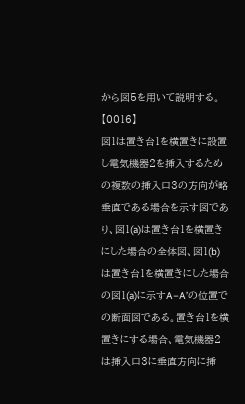から図5を用いて説明する。
【0016】
図1は置き台1を横置きに設置し電気機器2を挿入するための複数の挿入口3の方向が略垂直である場合を示す図であり、図1(a)は置き台1を横置きにした場合の全体図、図1(b)は置き台1を横置きにした場合の図1(a)に示すA−A’の位置での断面図である。置き台1を横置きにする場合、電気機器2は挿入口3に垂直方向に挿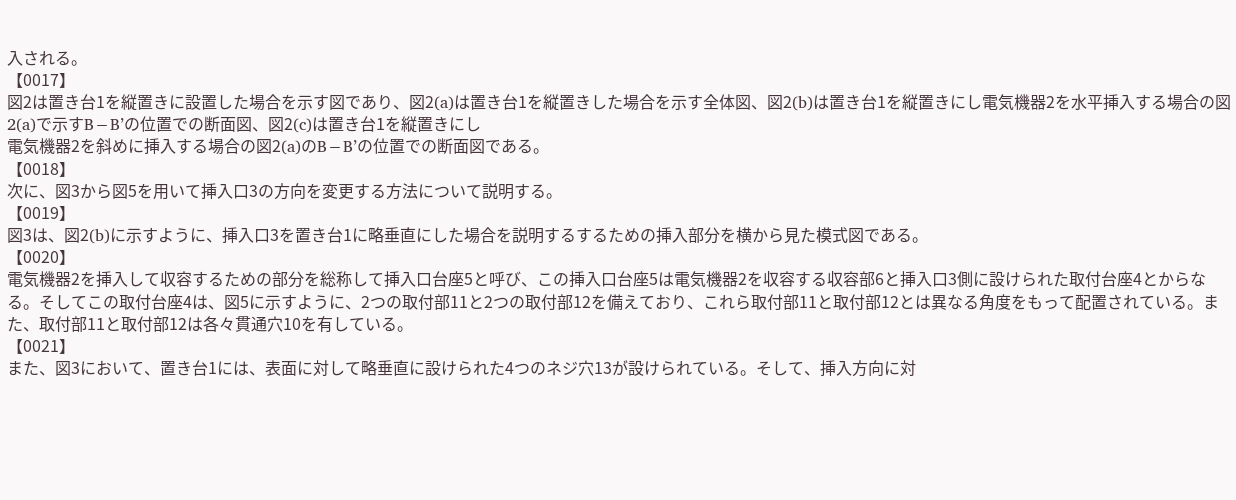入される。
【0017】
図2は置き台1を縦置きに設置した場合を示す図であり、図2(a)は置き台1を縦置きした場合を示す全体図、図2(b)は置き台1を縦置きにし電気機器2を水平挿入する場合の図2(a)で示すB−B’の位置での断面図、図2(c)は置き台1を縦置きにし
電気機器2を斜めに挿入する場合の図2(a)のB−B’の位置での断面図である。
【0018】
次に、図3から図5を用いて挿入口3の方向を変更する方法について説明する。
【0019】
図3は、図2(b)に示すように、挿入口3を置き台1に略垂直にした場合を説明するするための挿入部分を横から見た模式図である。
【0020】
電気機器2を挿入して収容するための部分を総称して挿入口台座5と呼び、この挿入口台座5は電気機器2を収容する収容部6と挿入口3側に設けられた取付台座4とからなる。そしてこの取付台座4は、図5に示すように、2つの取付部11と2つの取付部12を備えており、これら取付部11と取付部12とは異なる角度をもって配置されている。また、取付部11と取付部12は各々貫通穴10を有している。
【0021】
また、図3において、置き台1には、表面に対して略垂直に設けられた4つのネジ穴13が設けられている。そして、挿入方向に対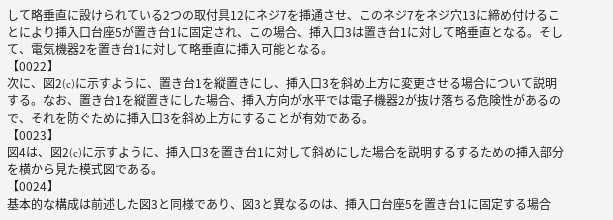して略垂直に設けられている2つの取付具12にネジ7を挿通させ、このネジ7をネジ穴13に締め付けることにより挿入口台座5が置き台1に固定され、この場合、挿入口3は置き台1に対して略垂直となる。そして、電気機器2を置き台1に対して略垂直に挿入可能となる。
【0022】
次に、図2(c)に示すように、置き台1を縦置きにし、挿入口3を斜め上方に変更させる場合について説明する。なお、置き台1を縦置きにした場合、挿入方向が水平では電子機器2が抜け落ちる危険性があるので、それを防ぐために挿入口3を斜め上方にすることが有効である。
【0023】
図4は、図2(c)に示すように、挿入口3を置き台1に対して斜めにした場合を説明するするための挿入部分を横から見た模式図である。
【0024】
基本的な構成は前述した図3と同様であり、図3と異なるのは、挿入口台座5を置き台1に固定する場合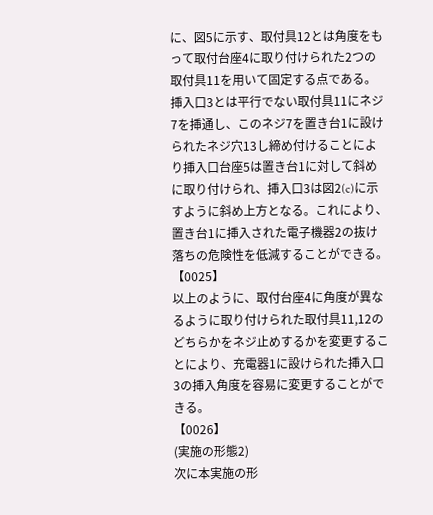に、図5に示す、取付具12とは角度をもって取付台座4に取り付けられた2つの取付具11を用いて固定する点である。挿入口3とは平行でない取付具11にネジ7を挿通し、このネジ7を置き台1に設けられたネジ穴13し締め付けることにより挿入口台座5は置き台1に対して斜めに取り付けられ、挿入口3は図2(c)に示すように斜め上方となる。これにより、置き台1に挿入された電子機器2の抜け落ちの危険性を低減することができる。
【0025】
以上のように、取付台座4に角度が異なるように取り付けられた取付具11,12のどちらかをネジ止めするかを変更することにより、充電器1に設けられた挿入口3の挿入角度を容易に変更することができる。
【0026】
(実施の形態2)
次に本実施の形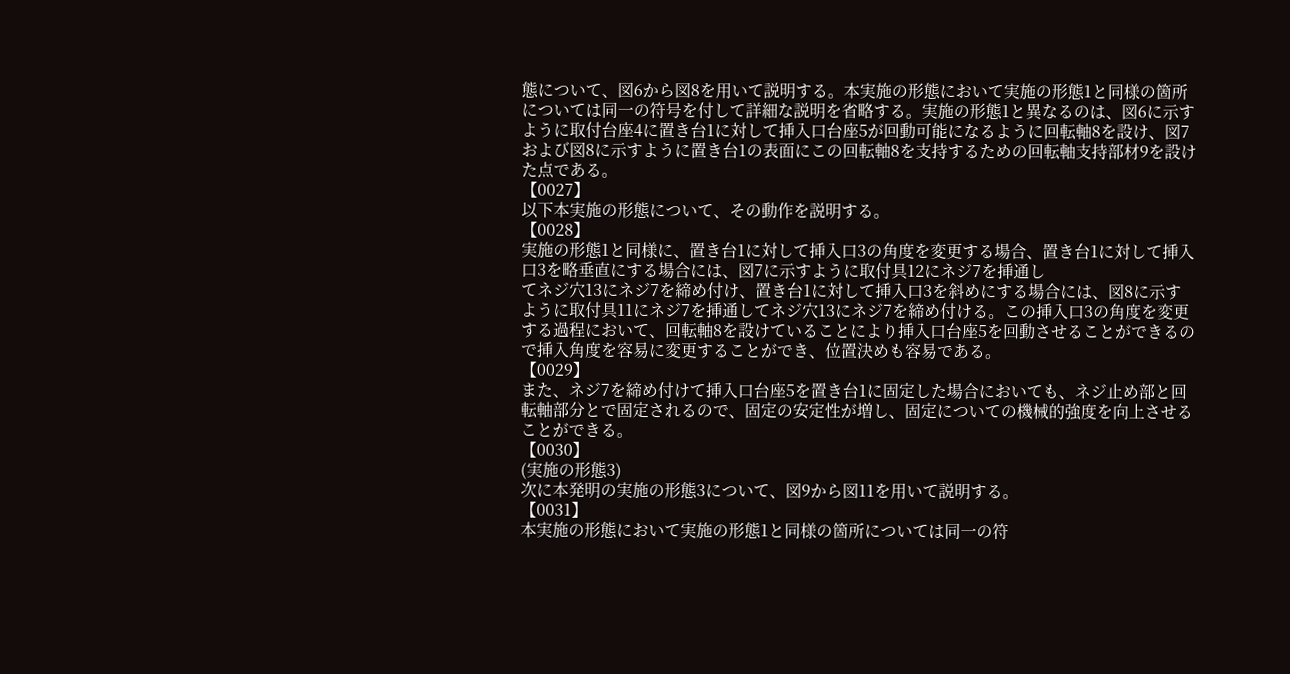態について、図6から図8を用いて説明する。本実施の形態において実施の形態1と同様の箇所については同一の符号を付して詳細な説明を省略する。実施の形態1と異なるのは、図6に示すように取付台座4に置き台1に対して挿入口台座5が回動可能になるように回転軸8を設け、図7および図8に示すように置き台1の表面にこの回転軸8を支持するための回転軸支持部材9を設けた点である。
【0027】
以下本実施の形態について、その動作を説明する。
【0028】
実施の形態1と同様に、置き台1に対して挿入口3の角度を変更する場合、置き台1に対して挿入口3を略垂直にする場合には、図7に示すように取付具12にネジ7を挿通し
てネジ穴13にネジ7を締め付け、置き台1に対して挿入口3を斜めにする場合には、図8に示すように取付具11にネジ7を挿通してネジ穴13にネジ7を締め付ける。この挿入口3の角度を変更する過程において、回転軸8を設けていることにより挿入口台座5を回動させることができるので挿入角度を容易に変更することができ、位置決めも容易である。
【0029】
また、ネジ7を締め付けて挿入口台座5を置き台1に固定した場合においても、ネジ止め部と回転軸部分とで固定されるので、固定の安定性が増し、固定についての機械的強度を向上させることができる。
【0030】
(実施の形態3)
次に本発明の実施の形態3について、図9から図11を用いて説明する。
【0031】
本実施の形態において実施の形態1と同様の箇所については同一の符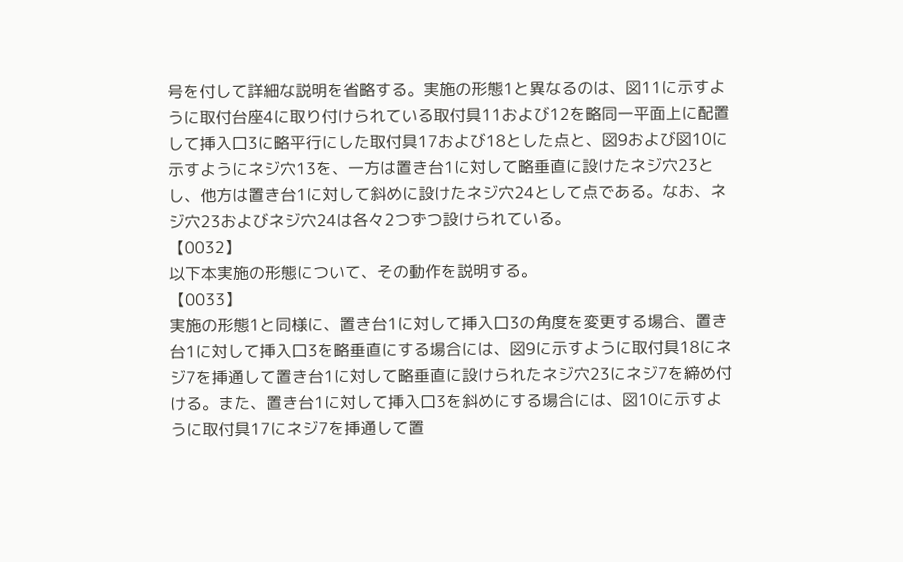号を付して詳細な説明を省略する。実施の形態1と異なるのは、図11に示すように取付台座4に取り付けられている取付具11および12を略同一平面上に配置して挿入口3に略平行にした取付具17および18とした点と、図9および図10に示すようにネジ穴13を、一方は置き台1に対して略垂直に設けたネジ穴23とし、他方は置き台1に対して斜めに設けたネジ穴24として点である。なお、ネジ穴23およびネジ穴24は各々2つずつ設けられている。
【0032】
以下本実施の形態について、その動作を説明する。
【0033】
実施の形態1と同様に、置き台1に対して挿入口3の角度を変更する場合、置き台1に対して挿入口3を略垂直にする場合には、図9に示すように取付具18にネジ7を挿通して置き台1に対して略垂直に設けられたネジ穴23にネジ7を締め付ける。また、置き台1に対して挿入口3を斜めにする場合には、図10に示すように取付具17にネジ7を挿通して置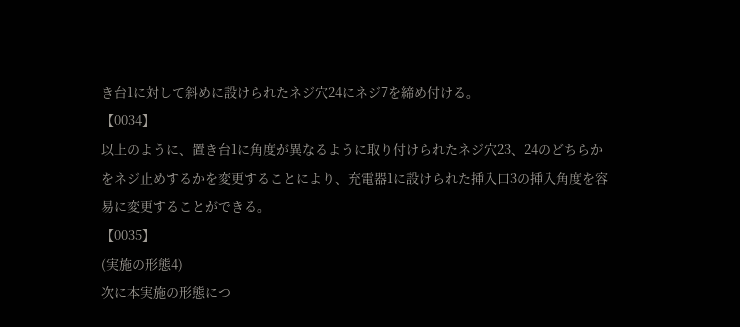き台1に対して斜めに設けられたネジ穴24にネジ7を締め付ける。
【0034】
以上のように、置き台1に角度が異なるように取り付けられたネジ穴23、24のどちらかをネジ止めするかを変更することにより、充電器1に設けられた挿入口3の挿入角度を容易に変更することができる。
【0035】
(実施の形態4)
次に本実施の形態につ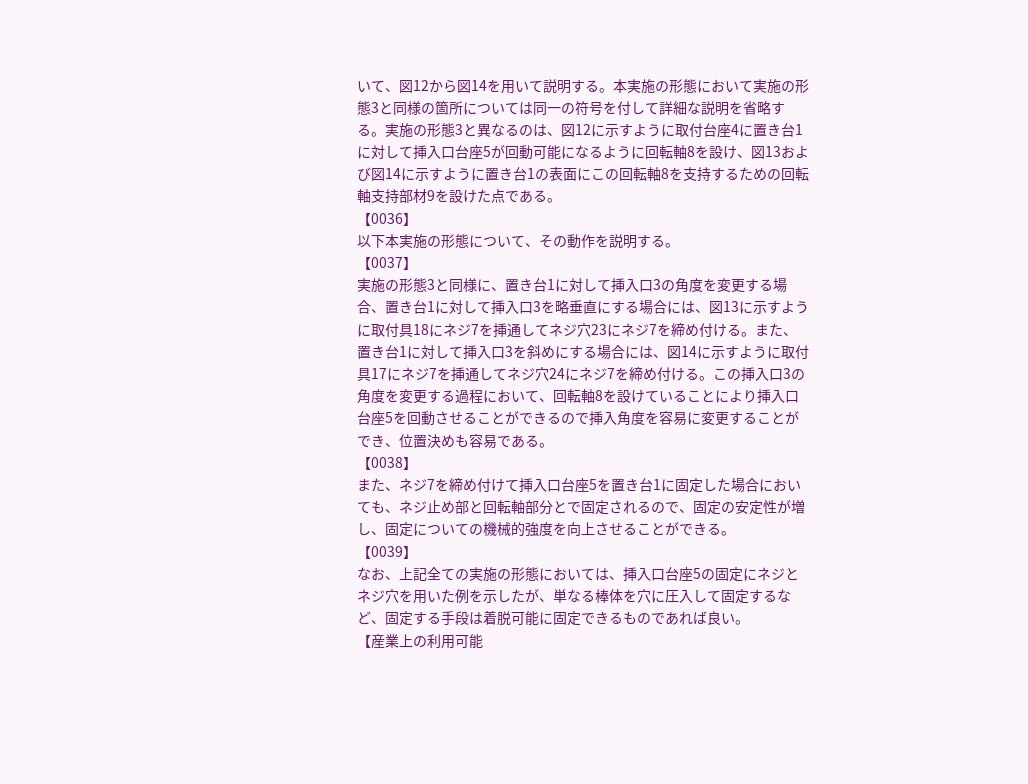いて、図12から図14を用いて説明する。本実施の形態において実施の形態3と同様の箇所については同一の符号を付して詳細な説明を省略する。実施の形態3と異なるのは、図12に示すように取付台座4に置き台1に対して挿入口台座5が回動可能になるように回転軸8を設け、図13および図14に示すように置き台1の表面にこの回転軸8を支持するための回転軸支持部材9を設けた点である。
【0036】
以下本実施の形態について、その動作を説明する。
【0037】
実施の形態3と同様に、置き台1に対して挿入口3の角度を変更する場合、置き台1に対して挿入口3を略垂直にする場合には、図13に示すように取付具18にネジ7を挿通してネジ穴23にネジ7を締め付ける。また、置き台1に対して挿入口3を斜めにする場合には、図14に示すように取付具17にネジ7を挿通してネジ穴24にネジ7を締め付ける。この挿入口3の角度を変更する過程において、回転軸8を設けていることにより挿入口台座5を回動させることができるので挿入角度を容易に変更することができ、位置決めも容易である。
【0038】
また、ネジ7を締め付けて挿入口台座5を置き台1に固定した場合においても、ネジ止め部と回転軸部分とで固定されるので、固定の安定性が増し、固定についての機械的強度を向上させることができる。
【0039】
なお、上記全ての実施の形態においては、挿入口台座5の固定にネジとネジ穴を用いた例を示したが、単なる棒体を穴に圧入して固定するなど、固定する手段は着脱可能に固定できるものであれば良い。
【産業上の利用可能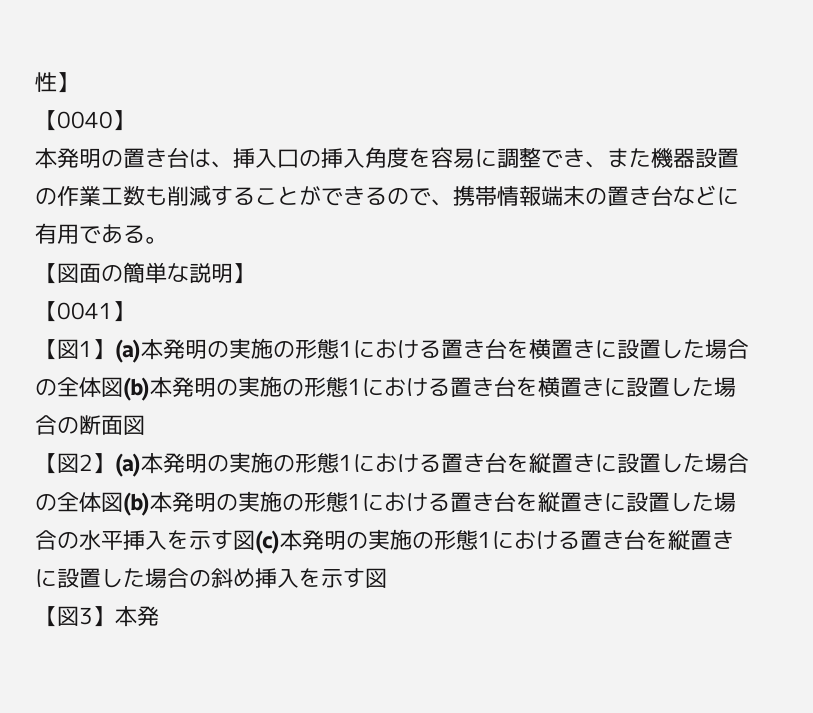性】
【0040】
本発明の置き台は、挿入口の挿入角度を容易に調整でき、また機器設置の作業工数も削減することができるので、携帯情報端末の置き台などに有用である。
【図面の簡単な説明】
【0041】
【図1】(a)本発明の実施の形態1における置き台を横置きに設置した場合の全体図(b)本発明の実施の形態1における置き台を横置きに設置した場合の断面図
【図2】(a)本発明の実施の形態1における置き台を縦置きに設置した場合の全体図(b)本発明の実施の形態1における置き台を縦置きに設置した場合の水平挿入を示す図(c)本発明の実施の形態1における置き台を縦置きに設置した場合の斜め挿入を示す図
【図3】本発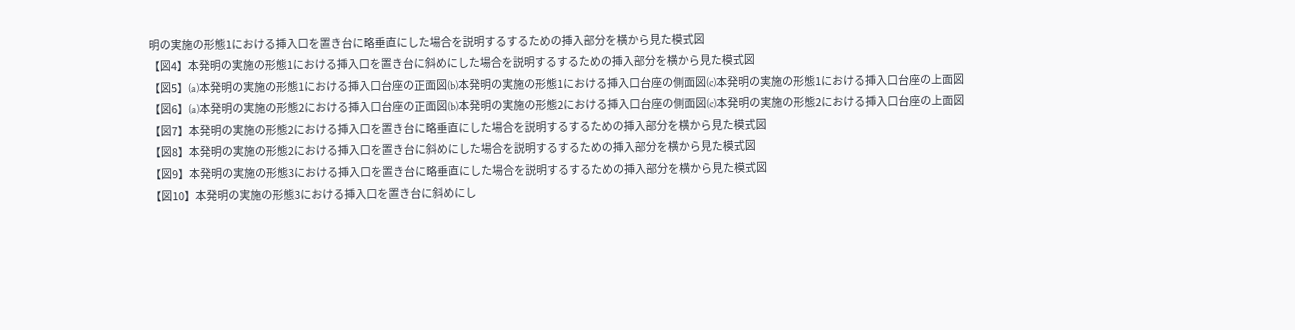明の実施の形態1における挿入口を置き台に略垂直にした場合を説明するするための挿入部分を横から見た模式図
【図4】本発明の実施の形態1における挿入口を置き台に斜めにした場合を説明するするための挿入部分を横から見た模式図
【図5】(a)本発明の実施の形態1における挿入口台座の正面図(b)本発明の実施の形態1における挿入口台座の側面図(c)本発明の実施の形態1における挿入口台座の上面図
【図6】(a)本発明の実施の形態2における挿入口台座の正面図(b)本発明の実施の形態2における挿入口台座の側面図(c)本発明の実施の形態2における挿入口台座の上面図
【図7】本発明の実施の形態2における挿入口を置き台に略垂直にした場合を説明するするための挿入部分を横から見た模式図
【図8】本発明の実施の形態2における挿入口を置き台に斜めにした場合を説明するするための挿入部分を横から見た模式図
【図9】本発明の実施の形態3における挿入口を置き台に略垂直にした場合を説明するするための挿入部分を横から見た模式図
【図10】本発明の実施の形態3における挿入口を置き台に斜めにし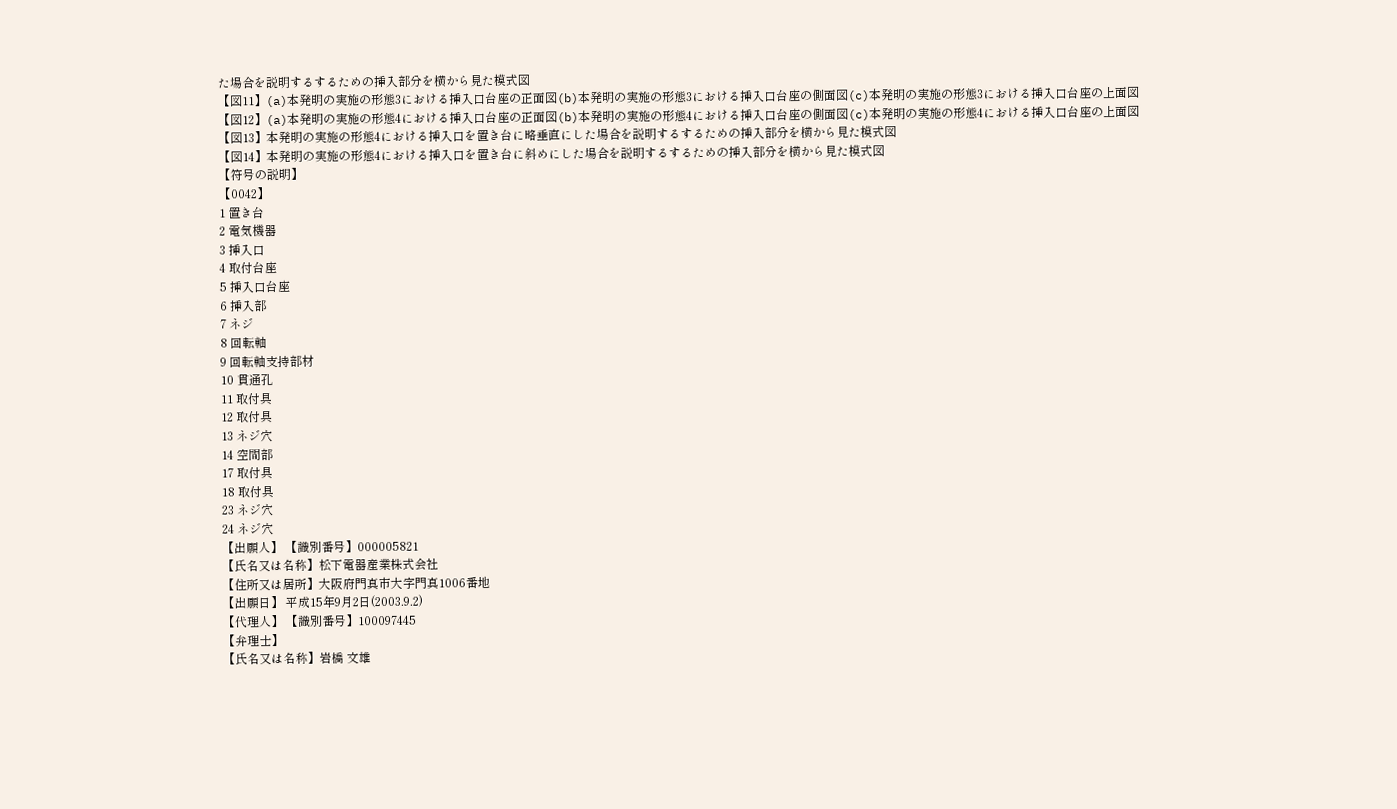た場合を説明するするための挿入部分を横から見た模式図
【図11】(a)本発明の実施の形態3における挿入口台座の正面図(b)本発明の実施の形態3における挿入口台座の側面図(c)本発明の実施の形態3における挿入口台座の上面図
【図12】(a)本発明の実施の形態4における挿入口台座の正面図(b)本発明の実施の形態4における挿入口台座の側面図(c)本発明の実施の形態4における挿入口台座の上面図
【図13】本発明の実施の形態4における挿入口を置き台に略垂直にした場合を説明するするための挿入部分を横から見た模式図
【図14】本発明の実施の形態4における挿入口を置き台に斜めにした場合を説明するするための挿入部分を横から見た模式図
【符号の説明】
【0042】
1 置き台
2 電気機器
3 挿入口
4 取付台座
5 挿入口台座
6 挿入部
7 ネジ
8 回転軸
9 回転軸支持部材
10 貫通孔
11 取付具
12 取付具
13 ネジ穴
14 空間部
17 取付具
18 取付具
23 ネジ穴
24 ネジ穴
【出願人】 【識別番号】000005821
【氏名又は名称】松下電器産業株式会社
【住所又は居所】大阪府門真市大字門真1006番地
【出願日】 平成15年9月2日(2003.9.2)
【代理人】 【識別番号】100097445
【弁理士】
【氏名又は名称】岩橋 文雄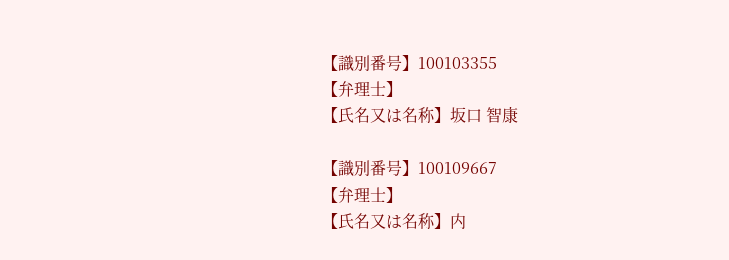【識別番号】100103355
【弁理士】
【氏名又は名称】坂口 智康

【識別番号】100109667
【弁理士】
【氏名又は名称】内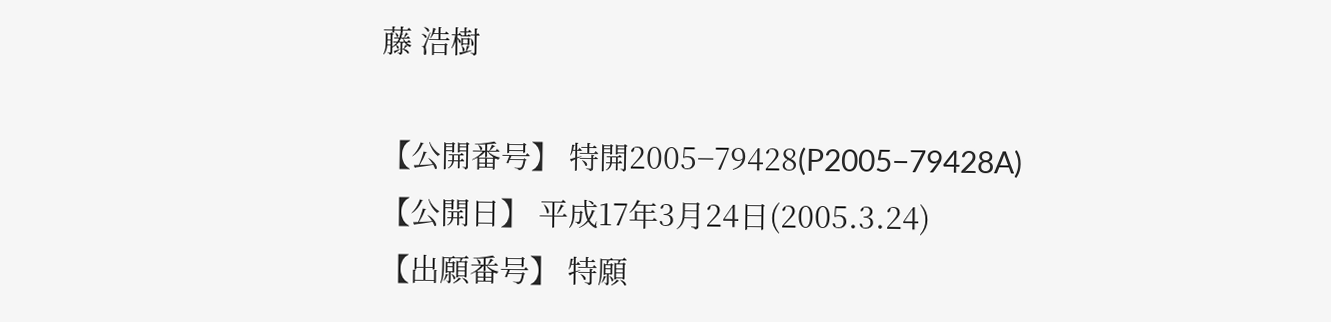藤 浩樹

【公開番号】 特開2005−79428(P2005−79428A)
【公開日】 平成17年3月24日(2005.3.24)
【出願番号】 特願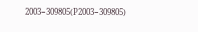2003−309805(P2003−309805)